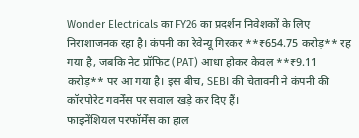Wonder Electricals का FY26 का प्रदर्शन निवेशकों के लिए निराशाजनक रहा है। कंपनी का रेवेन्यू गिरकर **₹654.75 करोड़** रह गया है, जबकि नेट प्रॉफिट (PAT) आधा होकर केवल **₹9.11 करोड़** पर आ गया है। इस बीच, SEBI की चेतावनी ने कंपनी की कॉरपोरेट गवर्नेंस पर सवाल खड़े कर दिए हैं।
फाइनेंशियल परफॉर्मेंस का हाल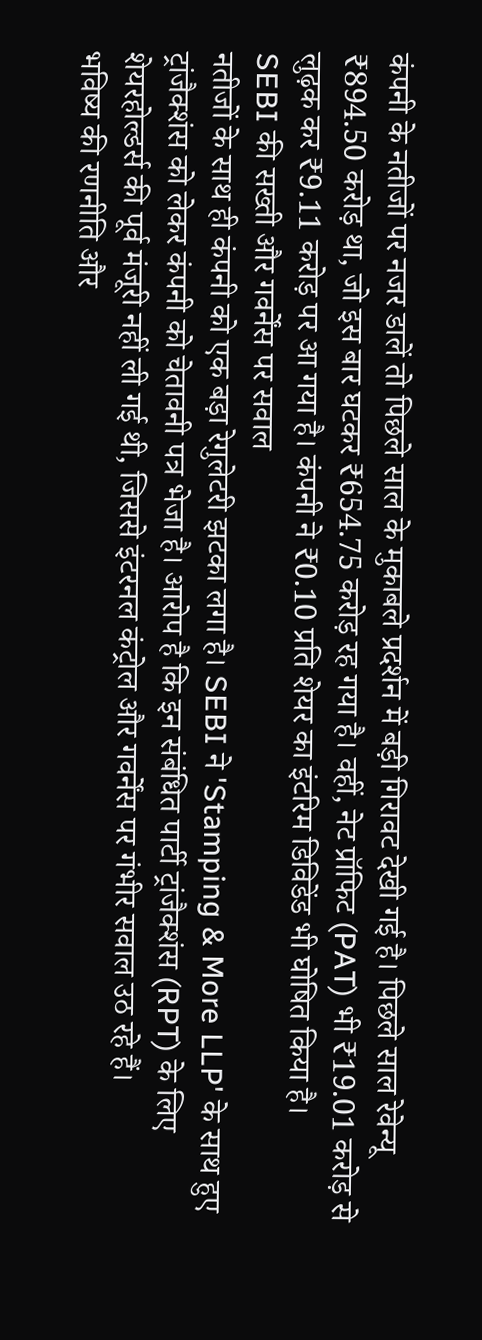कंपनी के नतीजों पर नजर डालें तो पिछले साल के मुकाबले प्रदर्शन में बड़ी गिरावट देखी गई है। पिछले साल रेवेन्यू ₹894.50 करोड़ था, जो इस बार घटकर ₹654.75 करोड़ रह गया है। वहीं, नेट प्रॉफिट (PAT) भी ₹19.01 करोड़ से लुढ़क कर ₹9.11 करोड़ पर आ गया है। कंपनी ने ₹0.10 प्रति शेयर का इंटरिम डिविडेंड भी घोषित किया है।
SEBI की सख्ती और गवर्नेंस पर सवाल
नतीजों के साथ ही कंपनी को एक बड़ा रेगुलेटरी झटका लगा है। SEBI ने 'Stamping & More LLP' के साथ हुए ट्रांजैक्शंस को लेकर कंपनी को चेतावनी पत्र भेजा है। आरोप है कि इन संबंधित पार्टी ट्रांजैक्शंस (RPT) के लिए शेयरहोल्डर्स की पूर्व मंजूरी नहीं ली गई थी, जिससे इंटरनल कंट्रोल और गवर्नेंस पर गंभीर सवाल उठ रहे हैं।
भविष्य की रणनीति और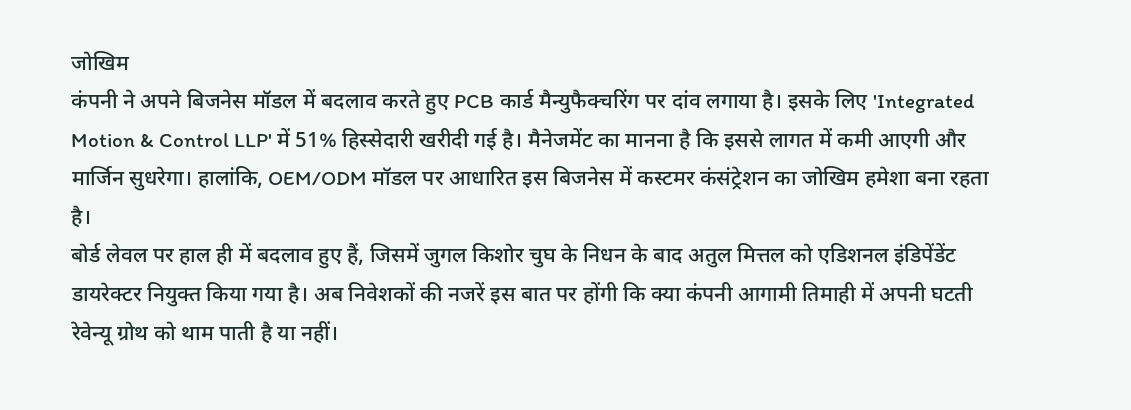जोखिम
कंपनी ने अपने बिजनेस मॉडल में बदलाव करते हुए PCB कार्ड मैन्युफैक्चरिंग पर दांव लगाया है। इसके लिए 'Integrated Motion & Control LLP' में 51% हिस्सेदारी खरीदी गई है। मैनेजमेंट का मानना है कि इससे लागत में कमी आएगी और मार्जिन सुधरेगा। हालांकि, OEM/ODM मॉडल पर आधारित इस बिजनेस में कस्टमर कंसंट्रेशन का जोखिम हमेशा बना रहता है।
बोर्ड लेवल पर हाल ही में बदलाव हुए हैं, जिसमें जुगल किशोर चुघ के निधन के बाद अतुल मित्तल को एडिशनल इंडिपेंडेंट डायरेक्टर नियुक्त किया गया है। अब निवेशकों की नजरें इस बात पर होंगी कि क्या कंपनी आगामी तिमाही में अपनी घटती रेवेन्यू ग्रोथ को थाम पाती है या नहीं।